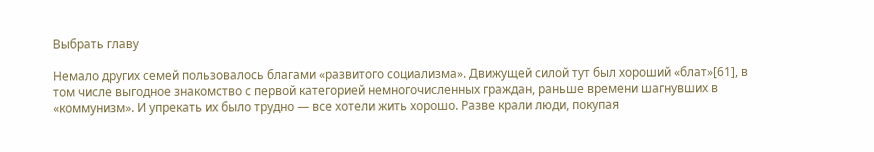Выбрать главу

Немало других семей пользовалось благами «развитого социализма». Движущей силой тут был хороший «блат»[61], в том числе выгодное знакомство с первой категорией немногочисленных граждан, раньше времени шагнувших в «коммунизм». И упрекать их было трудно — все хотели жить хорошо. Разве крали люди, покупая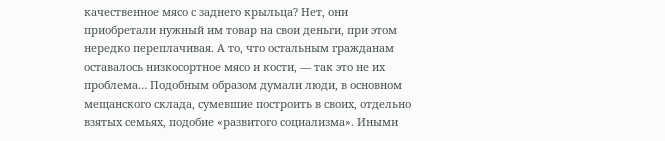качественное мясо с заднего крыльца? Нет, они приобретали нужный им товар на свои деньги, при этом нередко переплачивая. А то, что остальным гражданам оставалось низкосортное мясо и кости, — так это не их проблема… Подобным образом думали люди, в основном мещанского склада, сумевшие построить в своих, отдельно взятых семьях, подобие «развитого социализма». Иными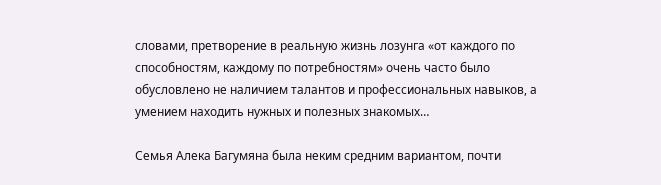словами, претворение в реальную жизнь лозунга «от каждого по способностям, каждому по потребностям» очень часто было обусловлено не наличием талантов и профессиональных навыков, а умением находить нужных и полезных знакомых…

Семья Алека Багумяна была неким средним вариантом, почти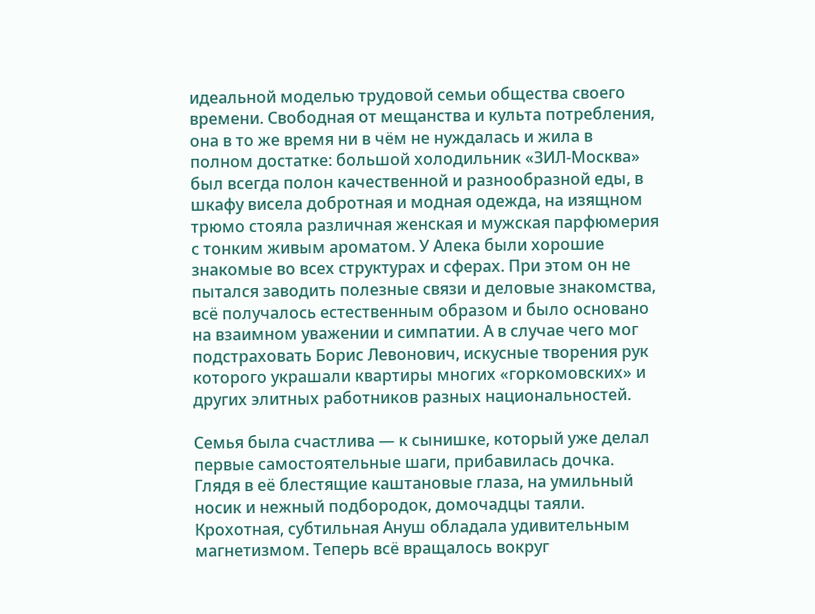идеальной моделью трудовой семьи общества своего времени. Свободная от мещанства и культа потребления, она в то же время ни в чём не нуждалась и жила в полном достатке: большой холодильник «ЗИЛ-Москва» был всегда полон качественной и разнообразной еды, в шкафу висела добротная и модная одежда, на изящном трюмо стояла различная женская и мужская парфюмерия с тонким живым ароматом. У Алека были хорошие знакомые во всех структурах и сферах. При этом он не пытался заводить полезные связи и деловые знакомства, всё получалось естественным образом и было основано на взаимном уважении и симпатии. А в случае чего мог подстраховать Борис Левонович, искусные творения рук которого украшали квартиры многих «горкомовских» и других элитных работников разных национальностей.

Семья была счастлива — к сынишке, который уже делал первые самостоятельные шаги, прибавилась дочка. Глядя в её блестящие каштановые глаза, на умильный носик и нежный подбородок, домочадцы таяли. Крохотная, субтильная Ануш обладала удивительным магнетизмом. Теперь всё вращалось вокруг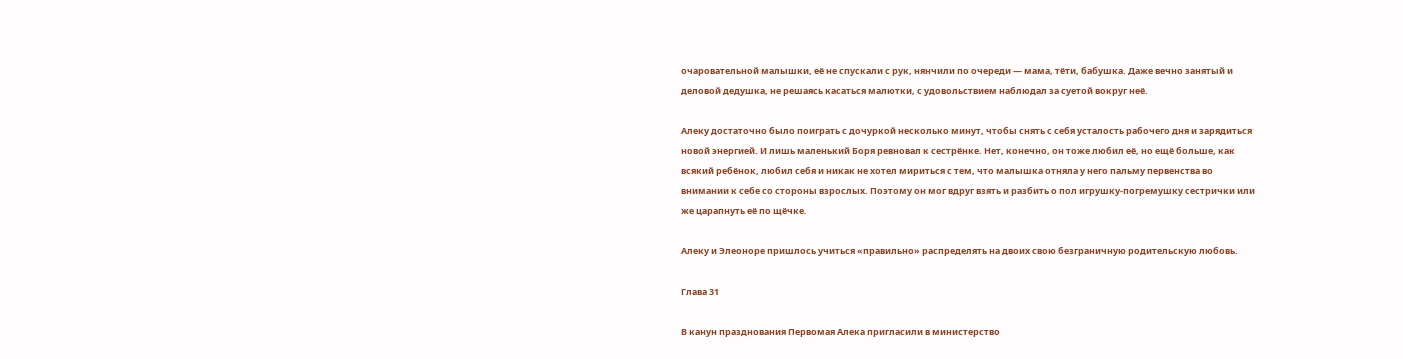очаровательной малышки, её не спускали с рук, нянчили по очереди — мама, тёти, бабушка. Даже вечно занятый и деловой дедушка, не решаясь касаться малютки, с удовольствием наблюдал за суетой вокруг неё.

Алеку достаточно было поиграть с дочуркой несколько минут, чтобы снять с себя усталость рабочего дня и зарядиться новой энергией. И лишь маленький Боря ревновал к сестрёнке. Нет, конечно, он тоже любил её, но ещё больше, как всякий ребёнок, любил себя и никак не хотел мириться с тем, что малышка отняла у него пальму первенства во внимании к себе со стороны взрослых. Поэтому он мог вдруг взять и разбить о пол игрушку-погремушку сестрички или же царапнуть её по щёчке.

Алеку и Элеоноре пришлось учиться «правильно» распределять на двоих свою безграничную родительскую любовь.

Глава 31

В канун празднования Первомая Алека пригласили в министерство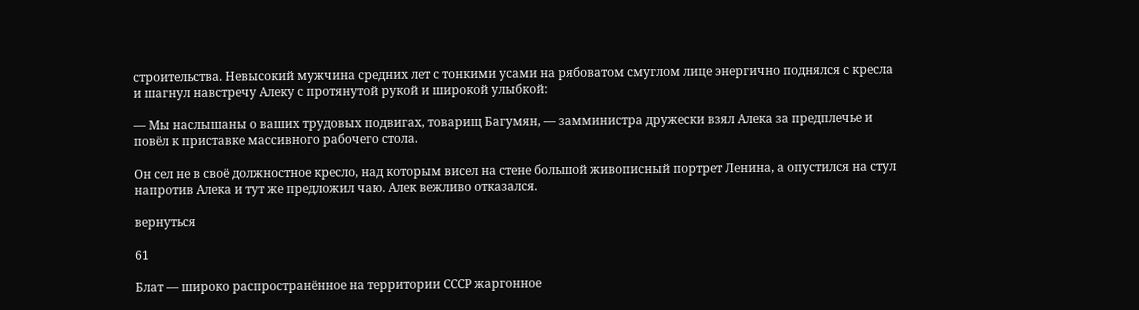строительства. Невысокий мужчина средних лет с тонкими усами на рябоватом смуглом лице энергично поднялся с кресла и шагнул навстречу Алеку с протянутой рукой и широкой улыбкой:

— Мы наслышаны о ваших трудовых подвигах, товарищ Багумян, — замминистра дружески взял Алека за предплечье и повёл к приставке массивного рабочего стола.

Он сел не в своё должностное кресло, над которым висел на стене большой живописный портрет Ленина, а опустился на стул напротив Алека и тут же предложил чаю. Алек вежливо отказался.

вернуться

61

Блат — широко распространённое на территории СССР жаргонное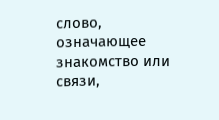слово, означающее знакомство или связи,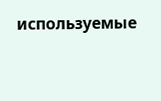используемые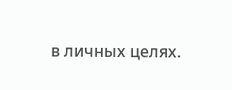в личных целях.